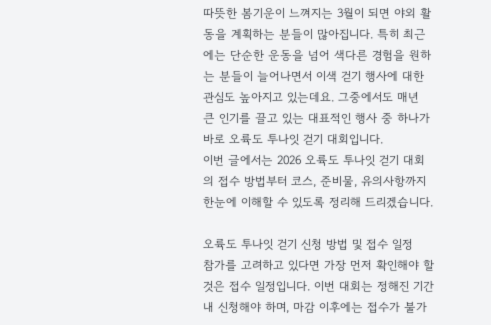따뜻한 봄기운이 느껴지는 3월이 되면 야외 활동을 계획하는 분들이 많아집니다. 특히 최근에는 단순한 운동을 넘어 색다른 경험을 원하는 분들이 늘어나면서 이색 걷기 행사에 대한 관심도 높아지고 있는데요. 그중에서도 매년 큰 인기를 끌고 있는 대표적인 행사 중 하나가 바로 오륙도 투나잇 걷기 대회입니다.
이번 글에서는 2026 오륙도 투나잇 걷기 대회의 접수 방법부터 코스, 준비물, 유의사항까지 한눈에 이해할 수 있도록 정리해 드리겠습니다.

오륙도 투나잇 걷기 신청 방법 및 접수 일정
참가를 고려하고 있다면 가장 먼저 확인해야 할 것은 접수 일정입니다. 이번 대회는 정해진 기간 내 신청해야 하며, 마감 이후에는 접수가 불가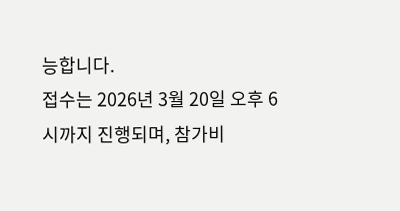능합니다.
접수는 2026년 3월 20일 오후 6시까지 진행되며, 참가비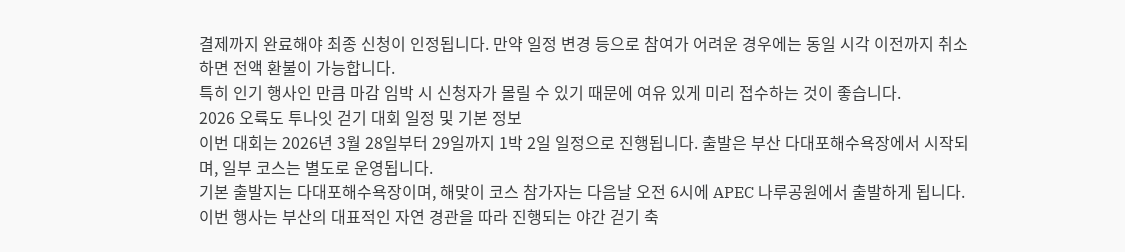결제까지 완료해야 최종 신청이 인정됩니다. 만약 일정 변경 등으로 참여가 어려운 경우에는 동일 시각 이전까지 취소하면 전액 환불이 가능합니다.
특히 인기 행사인 만큼 마감 임박 시 신청자가 몰릴 수 있기 때문에 여유 있게 미리 접수하는 것이 좋습니다.
2026 오륙도 투나잇 걷기 대회 일정 및 기본 정보
이번 대회는 2026년 3월 28일부터 29일까지 1박 2일 일정으로 진행됩니다. 출발은 부산 다대포해수욕장에서 시작되며, 일부 코스는 별도로 운영됩니다.
기본 출발지는 다대포해수욕장이며, 해맞이 코스 참가자는 다음날 오전 6시에 APEC 나루공원에서 출발하게 됩니다. 이번 행사는 부산의 대표적인 자연 경관을 따라 진행되는 야간 걷기 축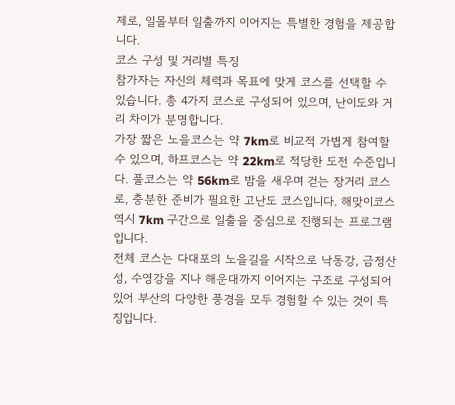제로, 일몰부터 일출까지 이어지는 특별한 경험을 제공합니다.
코스 구성 및 거리별 특징
참가자는 자신의 체력과 목표에 맞게 코스를 선택할 수 있습니다. 총 4가지 코스로 구성되어 있으며, 난이도와 거리 차이가 분명합니다.
가장 짧은 노을코스는 약 7km로 비교적 가볍게 참여할 수 있으며, 하프코스는 약 22km로 적당한 도전 수준입니다. 풀코스는 약 56km로 밤을 새우며 걷는 장거리 코스로, 충분한 준비가 필요한 고난도 코스입니다. 해맞이코스 역시 7km 구간으로 일출을 중심으로 진행되는 프로그램입니다.
전체 코스는 다대포의 노을길을 시작으로 낙동강, 금정산성, 수영강을 지나 해운대까지 이어지는 구조로 구성되어 있어 부산의 다양한 풍경을 모두 경험할 수 있는 것이 특징입니다.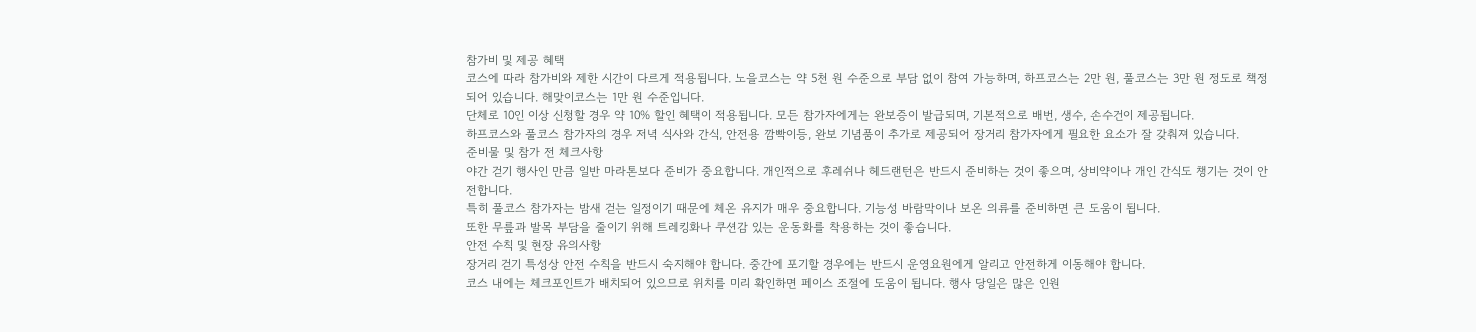참가비 및 제공 혜택
코스에 따라 참가비와 제한 시간이 다르게 적용됩니다. 노을코스는 약 5천 원 수준으로 부담 없이 참여 가능하며, 하프코스는 2만 원, 풀코스는 3만 원 정도로 책정되어 있습니다. 해맞이코스는 1만 원 수준입니다.
단체로 10인 이상 신청할 경우 약 10% 할인 혜택이 적용됩니다. 모든 참가자에게는 완보증이 발급되며, 기본적으로 배번, 생수, 손수건이 제공됩니다.
하프코스와 풀코스 참가자의 경우 저녁 식사와 간식, 안전용 깜빡이등, 완보 기념품이 추가로 제공되어 장거리 참가자에게 필요한 요소가 잘 갖춰져 있습니다.
준비물 및 참가 전 체크사항
야간 걷기 행사인 만큼 일반 마라톤보다 준비가 중요합니다. 개인적으로 후레쉬나 헤드랜턴은 반드시 준비하는 것이 좋으며, 상비약이나 개인 간식도 챙기는 것이 안전합니다.
특히 풀코스 참가자는 밤새 걷는 일정이기 때문에 체온 유지가 매우 중요합니다. 기능성 바람막이나 보온 의류를 준비하면 큰 도움이 됩니다.
또한 무릎과 발목 부담을 줄이기 위해 트레킹화나 쿠션감 있는 운동화를 착용하는 것이 좋습니다.
안전 수칙 및 현장 유의사항
장거리 걷기 특성상 안전 수칙을 반드시 숙지해야 합니다. 중간에 포기할 경우에는 반드시 운영요원에게 알리고 안전하게 이동해야 합니다.
코스 내에는 체크포인트가 배치되어 있으므로 위치를 미리 확인하면 페이스 조절에 도움이 됩니다. 행사 당일은 많은 인원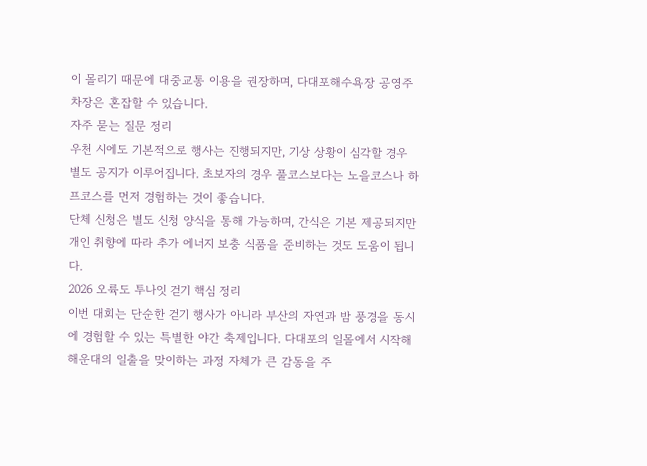이 몰리기 때문에 대중교통 이용을 권장하며, 다대포해수욕장 공영주차장은 혼잡할 수 있습니다.
자주 묻는 질문 정리
우천 시에도 기본적으로 행사는 진행되지만, 기상 상황이 심각할 경우 별도 공지가 이루어집니다. 초보자의 경우 풀코스보다는 노을코스나 하프코스를 먼저 경험하는 것이 좋습니다.
단체 신청은 별도 신청 양식을 통해 가능하며, 간식은 기본 제공되지만 개인 취향에 따라 추가 에너지 보충 식품을 준비하는 것도 도움이 됩니다.
2026 오륙도 투나잇 걷기 핵심 정리
이번 대회는 단순한 걷기 행사가 아니라 부산의 자연과 밤 풍경을 동시에 경험할 수 있는 특별한 야간 축제입니다. 다대포의 일몰에서 시작해 해운대의 일출을 맞이하는 과정 자체가 큰 감동을 주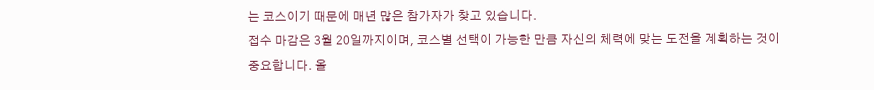는 코스이기 때문에 매년 많은 참가자가 찾고 있습니다.
접수 마감은 3월 20일까지이며, 코스별 선택이 가능한 만큼 자신의 체력에 맞는 도전을 계획하는 것이 중요합니다. 올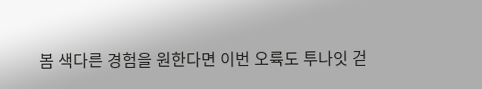봄 색다른 경험을 원한다면 이번 오륙도 투나잇 걷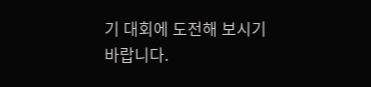기 대회에 도전해 보시기 바랍니다.